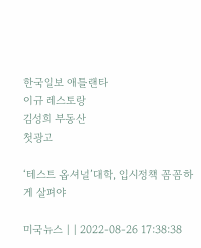한국일보 애틀랜타
이규 레스토랑
김성희 부동산
첫광고

‘테스트 옵셔널’대학, 입시정책 꼼꼼하게 살펴야

미국뉴스 | | 2022-08-26 17:38:38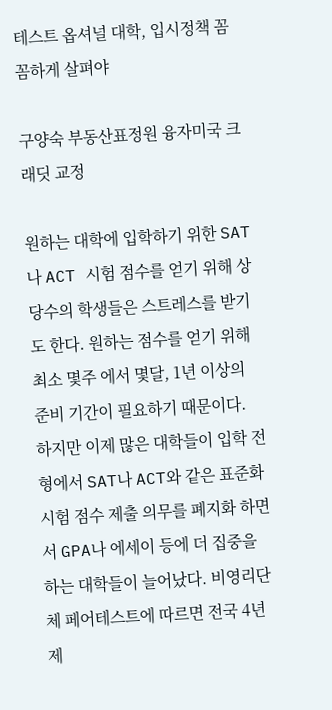테스트 옵셔널 대학, 입시정책 꼼꼼하게 살펴야

구양숙 부동산표정원 융자미국 크래딧 교정

원하는 대학에 입학하기 위한 SAT나 ACT 시험 점수를 얻기 위해 상당수의 학생들은 스트레스를 받기도 한다. 원하는 점수를 얻기 위해 최소 몇주 에서 몇달, 1년 이상의 준비 기간이 필요하기 때문이다. 하지만 이제 많은 대학들이 입학 전형에서 SAT나 ACT와 같은 표준화 시험 점수 제출 의무를 폐지화 하면서 GPA나 에세이 등에 더 집중을 하는 대학들이 늘어났다. 비영리단체 페어테스트에 따르면 전국 4년제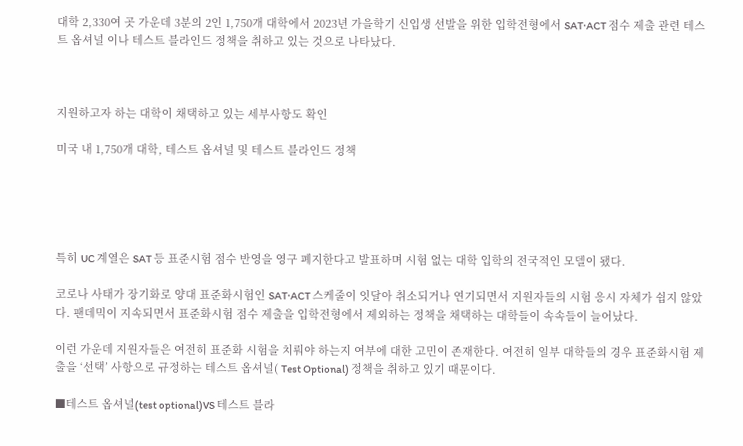대학 2,330여 곳 가운데 3분의 2인 1,750개 대학에서 2023년 가을학기 신입생 선발을 위한 입학전형에서 SAT·ACT 점수 제출 관련 테스트 옵셔널 이나 테스트 블라인드 정책을 취하고 있는 것으로 나타났다.



지원하고자 하는 대학이 채택하고 있는 세부사항도 확인

미국 내 1,750개 대학, 테스트 옵셔널 및 테스트 블라인드 정책





특히 UC 계열은 SAT 등 표준시험 점수 반영을 영구 폐지한다고 발표하며 시험 없는 대학 입학의 전국적인 모델이 됐다.

코로나 사태가 장기화로 양대 표준화시험인 SAT·ACT 스케줄이 잇달아 취소되거나 연기되면서 지원자들의 시험 응시 자체가 쉽지 않았다. 팬데믹이 지속되면서 표준화시험 점수 제출을 입학전형에서 제외하는 정책을 채택하는 대학들이 속속들이 늘어났다.

이런 가운데 지원자들은 여전히 표준화 시험을 치뤄야 하는지 여부에 대한 고민이 존재한다. 여전히 일부 대학들의 경우 표준화시험 제출을 ‘선택’ 사항으로 규정하는 테스트 옵셔널( Test Optional) 정책을 취하고 있기 때문이다.

■테스트 옵셔널(test optional)VS 테스트 블라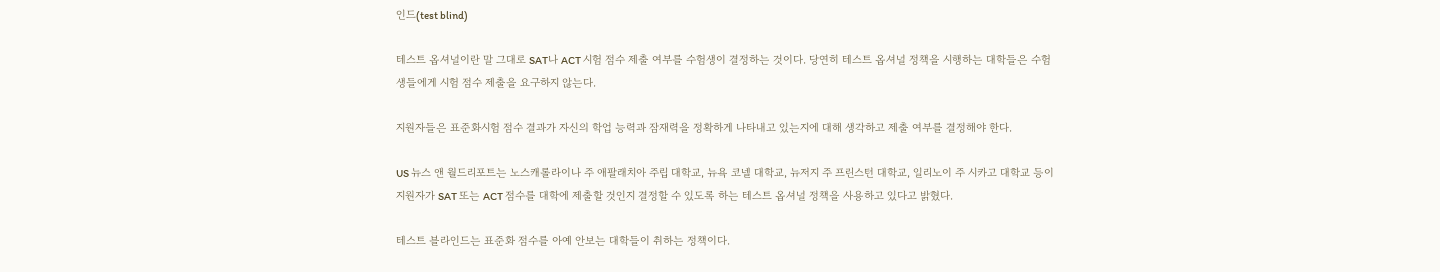인드(test blind)

테스트 옵셔널이란 말 그대로 SAT나 ACT 시험 점수 제출 여부를 수험생이 결정하는 것이다. 당연히 테스트 옵셔널 정책을 시행하는 대학들은 수험생들에게 시험 점수 제출을 요구하지 않는다.

지원자들은 표준화시험 점수 결과가 자신의 학업 능력과 잠재력을 정확하게 나타내고 있는지에 대해 생각하고 제출 여부를 결정해야 한다.

US 뉴스 앤 월드리포트는 노스캐롤라이나 주 애팔래치아 주립 대학교, 뉴욕 코넬 대학교, 뉴저지 주 프린스턴 대학교, 일리노이 주 시카고 대학교 등이 지원자가 SAT 또는 ACT 점수를 대학에 제출할 것인지 결정할 수 있도록 하는 테스트 옵셔널 정책을 사용하고 있다고 밝혔다.

테스트 블라인드는 표준화 점수를 아예 안보는 대학들이 취하는 정책이다.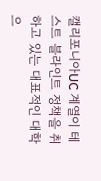캘리포니아UC 계열이 테스트 블라인트 정책을 취하고 있는 대표적인 대학으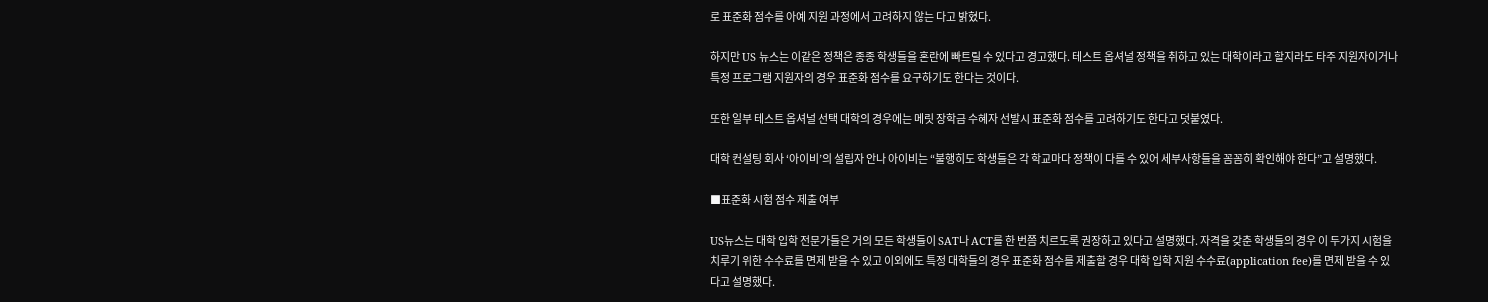로 표준화 점수를 아예 지원 과정에서 고려하지 않는 다고 밝혔다.

하지만 US 뉴스는 이같은 정책은 종종 학생들을 혼란에 빠트릴 수 있다고 경고했다. 테스트 옵셔널 정책을 취하고 있는 대학이라고 할지라도 타주 지원자이거나 특정 프로그램 지원자의 경우 표준화 점수를 요구하기도 한다는 것이다.

또한 일부 테스트 옵셔널 선택 대학의 경우에는 메릿 장학금 수혜자 선발시 표준화 점수를 고려하기도 한다고 덧붙였다.

대학 컨설팅 회사 ‘아이비’의 설립자 안나 아이비는 “불행히도 학생들은 각 학교마다 정책이 다를 수 있어 세부사항들을 꼼꼼히 확인해야 한다”고 설명했다.

■표준화 시험 점수 제출 여부

US뉴스는 대학 입학 전문가들은 거의 모든 학생들이 SAT나 ACT를 한 번쯤 치르도록 권장하고 있다고 설명했다. 자격을 갖춘 학생들의 경우 이 두가지 시험을 치루기 위한 수수료를 면제 받을 수 있고 이외에도 특정 대학들의 경우 표준화 점수를 제출할 경우 대학 입학 지원 수수료(application fee)를 면제 받을 수 있다고 설명했다.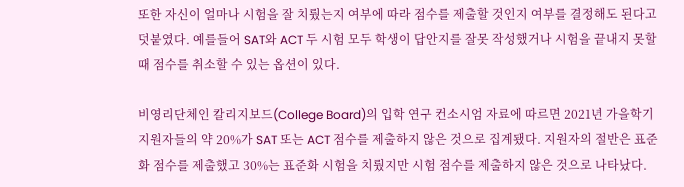또한 자신이 얼마나 시험을 잘 치뤘는지 여부에 따라 점수를 제출할 것인지 여부를 결정해도 된다고 덧붙였다. 예를들어 SAT와 ACT 두 시험 모두 학생이 답안지를 잘못 작성했거나 시험을 끝내지 못할때 점수를 취소할 수 있는 옵션이 있다.

비영리단체인 칼리지보드(College Board)의 입학 연구 컨소시엄 자료에 따르면 2021년 가을학기 지원자들의 약 20%가 SAT 또는 ACT 점수를 제출하지 않은 것으로 집계됐다. 지원자의 절반은 표준화 점수를 제출했고 30%는 표준화 시험을 치뤘지만 시험 점수를 제출하지 않은 것으로 나타났다.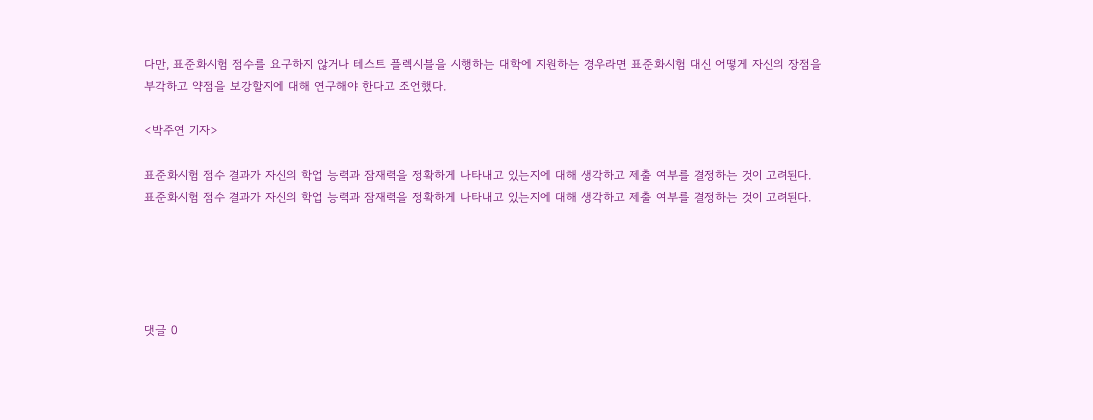다만, 표준화시험 점수를 요구하지 않거나 테스트 플렉시블을 시행하는 대학에 지원하는 경우라면 표준화시험 대신 어떻게 자신의 장점을 부각하고 약점을 보강할지에 대해 연구해야 한다고 조언했다.

<박주연 기자>

표준화시험 점수 결과가 자신의 학업 능력과 잠재력을 정확하게 나타내고 있는지에 대해 생각하고 제출 여부를 결정하는 것이 고려된다.
표준화시험 점수 결과가 자신의 학업 능력과 잠재력을 정확하게 나타내고 있는지에 대해 생각하고 제출 여부를 결정하는 것이 고려된다.





댓글 0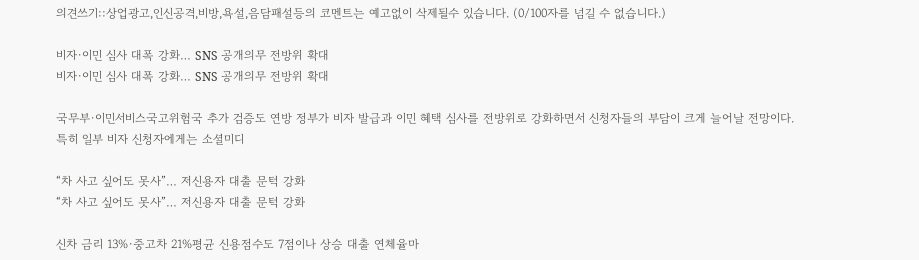의견쓰기::상업광고,인신공격,비방,욕설,음담패설등의 코멘트는 예고없이 삭제될수 있습니다. (0/100자를 넘길 수 없습니다.)

비자·이민 심사 대폭 강화… SNS 공개의무 전방위 확대
비자·이민 심사 대폭 강화… SNS 공개의무 전방위 확대

국무부·이민서비스국고위험국 추가 검증도 연방 정부가 비자 발급과 이민 혜택 심사를 전방위로 강화하면서 신청자들의 부담이 크게 늘어날 전망이다. 특히 일부 비자 신청자에게는 소셜미디

“차 사고 싶어도 못사”… 저신용자 대출 문턱 강화
“차 사고 싶어도 못사”… 저신용자 대출 문턱 강화

신차 금리 13%·중고차 21%평균 신용점수도 7점이나 상승 대출 연체율마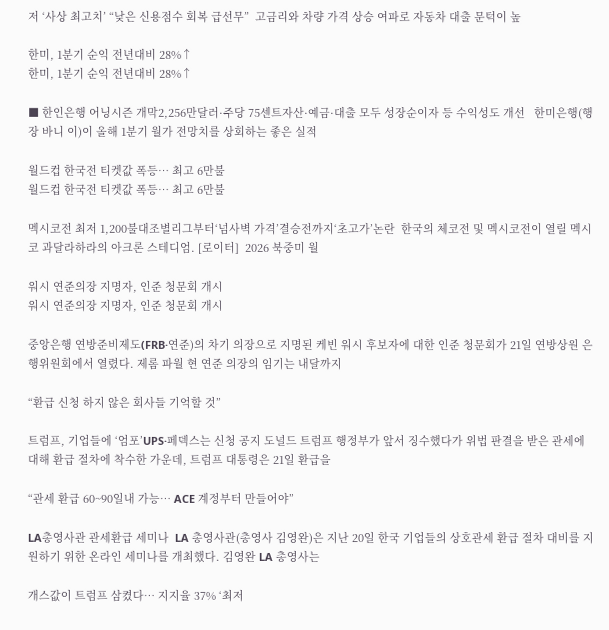저 ‘사상 최고치’ “낮은 신용점수 회복 급선무”  고금리와 차량 가격 상승 여파로 자동차 대출 문턱이 높

한미, 1분기 순익 전년대비 28%↑
한미, 1분기 순익 전년대비 28%↑

■ 한인은행 어닝시즌 개막2,256만달러·주당 75센트자산·예금·대출 모두 성장순이자 등 수익성도 개선   한미은행(행장 바니 이)이 올해 1분기 월가 전망치를 상회하는 좋은 실적

월드컵 한국전 티켓값 폭등… 최고 6만불
월드컵 한국전 티켓값 폭등… 최고 6만불

멕시코전 최저 1,200불대조별리그부터‘넘사벽 가격’결승전까지‘초고가’논란  한국의 체코전 및 멕시코전이 열릴 멕시코 과달라하라의 아크론 스테디엄. [로이터]  2026 북중미 월

워시 연준의장 지명자, 인준 청문회 개시
워시 연준의장 지명자, 인준 청문회 개시

중앙은행 연방준비제도(FRB·연준)의 차기 의장으로 지명된 케빈 워시 후보자에 대한 인준 청문회가 21일 연방상원 은행위원회에서 열렸다. 제롬 파월 현 연준 의장의 임기는 내달까지

“환급 신청 하지 않은 회사들 기억할 것”

트럼프, 기업들에 ‘엄포’UPS·페덱스는 신청 공지 도널드 트럼프 행정부가 앞서 징수했다가 위법 판결을 받은 관세에 대해 환급 절차에 착수한 가운데, 트럼프 대통령은 21일 환급을

“관세 환급 60~90일내 가능… ACE 계정부터 만들어야”

LA총영사관 관세환급 세미나  LA 총영사관(총영사 김영완)은 지난 20일 한국 기업들의 상호관세 환급 절차 대비를 지원하기 위한 온라인 세미나를 개최했다. 김영완 LA 총영사는

개스값이 트럼프 삼켰다… 지지율 37% ‘최저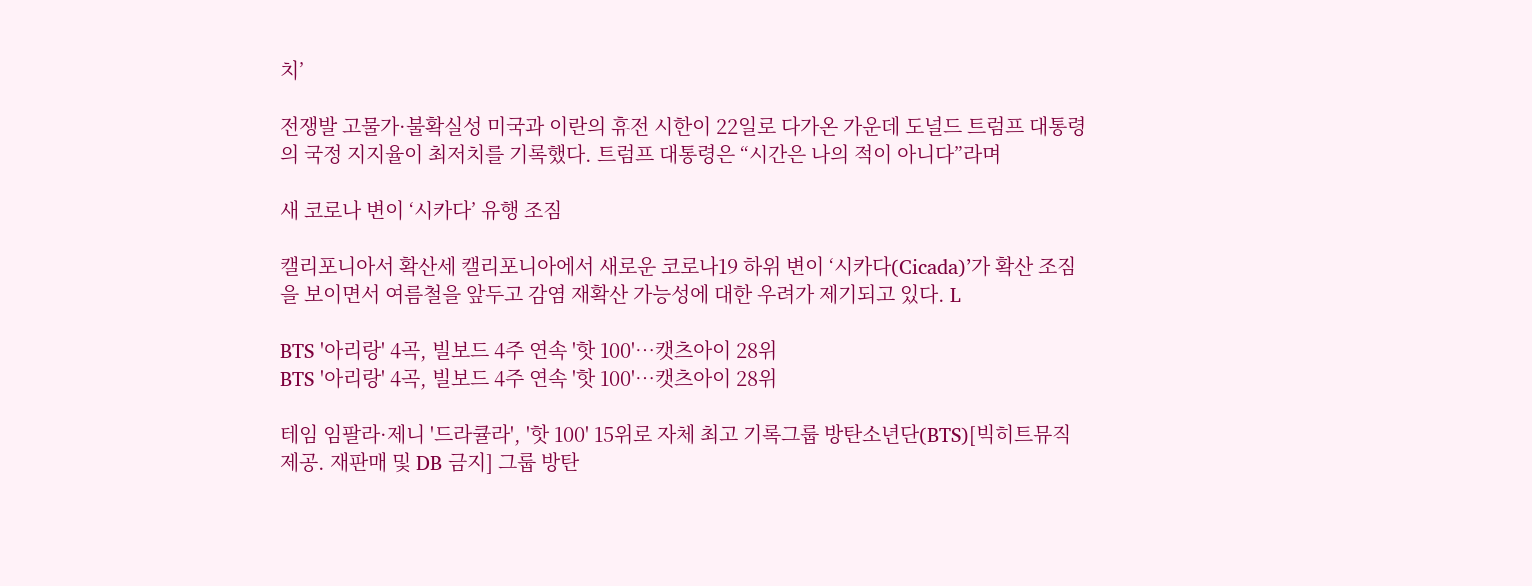치’

전쟁발 고물가·불확실성 미국과 이란의 휴전 시한이 22일로 다가온 가운데 도널드 트럼프 대통령의 국정 지지율이 최저치를 기록했다. 트럼프 대통령은 “시간은 나의 적이 아니다”라며

새 코로나 변이 ‘시카다’ 유행 조짐

캘리포니아서 확산세 캘리포니아에서 새로운 코로나19 하위 변이 ‘시카다(Cicada)’가 확산 조짐을 보이면서 여름철을 앞두고 감염 재확산 가능성에 대한 우려가 제기되고 있다. L

BTS '아리랑' 4곡, 빌보드 4주 연속 '핫 100'…캣츠아이 28위
BTS '아리랑' 4곡, 빌보드 4주 연속 '핫 100'…캣츠아이 28위

테임 임팔라·제니 '드라큘라', '핫 100' 15위로 자체 최고 기록그룹 방탄소년단(BTS)[빅히트뮤직 제공. 재판매 및 DB 금지] 그룹 방탄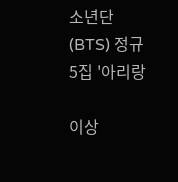소년단(BTS) 정규 5집 '아리랑

이상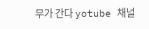무가 간다 yotube 채널